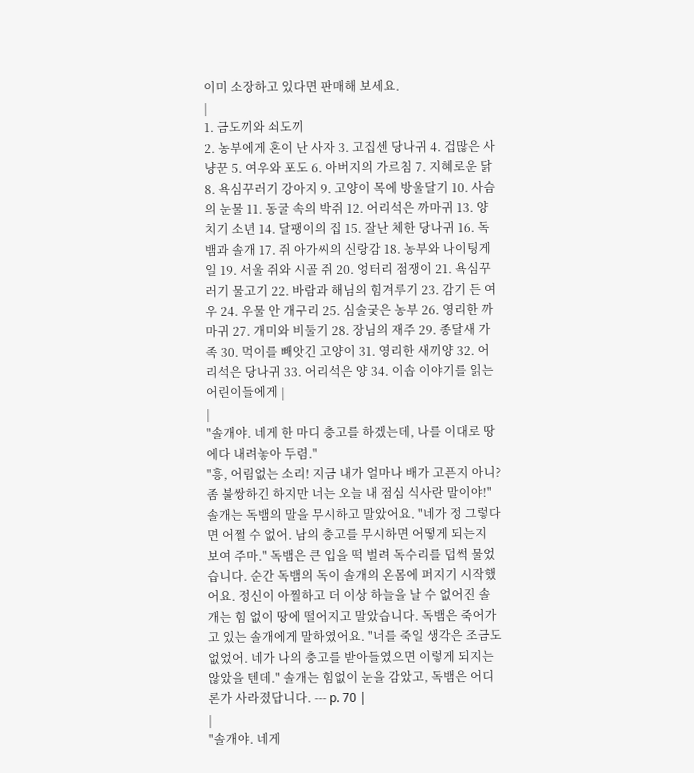이미 소장하고 있다면 판매해 보세요.
|
1. 금도끼와 쇠도끼
2. 농부에게 혼이 난 사자 3. 고집센 당나귀 4. 겁많은 사냥꾼 5. 여우와 포도 6. 아버지의 가르침 7. 지혜로운 닭 8. 욕심꾸러기 강아지 9. 고양이 목에 방울달기 10. 사슴의 눈물 11. 동굴 속의 박쥐 12. 어리석은 까마귀 13. 양치기 소년 14. 달팽이의 집 15. 잘난 체한 당나귀 16. 독뱀과 솔개 17. 쥐 아가씨의 신랑감 18. 농부와 나이팅게일 19. 서울 쥐와 시골 쥐 20. 엉터리 점쟁이 21. 욕심꾸러기 물고기 22. 바람과 해님의 힘겨루기 23. 감기 든 여우 24. 우물 안 개구리 25. 심술궂은 농부 26. 영리한 까마귀 27. 개미와 비둘기 28. 장님의 재주 29. 종달새 가족 30. 먹이를 빼앗긴 고양이 31. 영리한 새끼양 32. 어리석은 당나귀 33. 어리석은 양 34. 이솝 이야기를 읽는 어린이들에게 |
|
"솔개야. 네게 한 마디 충고를 하겠는데, 나를 이대로 땅에다 내려놓아 두렴."
"흥, 어림없는 소리! 지금 내가 얼마나 배가 고픈지 아니? 좀 불쌍하긴 하지만 너는 오늘 내 점심 식사란 말이야!" 솔개는 독뱀의 말을 무시하고 말았어요. "네가 정 그렇다면 어쩔 수 없어. 남의 충고를 무시하면 어떻게 되는지 보여 주마." 독뱀은 큰 입을 떡 벌려 독수리를 덥썩 물었습니다. 순간 독뱀의 독이 솔개의 온몸에 퍼지기 시작했어요. 정신이 아찔하고 더 이상 하늘을 날 수 없어진 솔개는 힘 없이 땅에 떨어지고 말았습니다. 독뱀은 죽어가고 있는 솔개에게 말하였어요. "너를 죽일 생각은 조금도 없었어. 네가 나의 충고를 받아들였으면 이렇게 되지는 않았을 텐데." 솔개는 힘없이 눈을 감았고, 독뱀은 어디론가 사라졌답니다. --- p. 70 |
|
"솔개야. 네게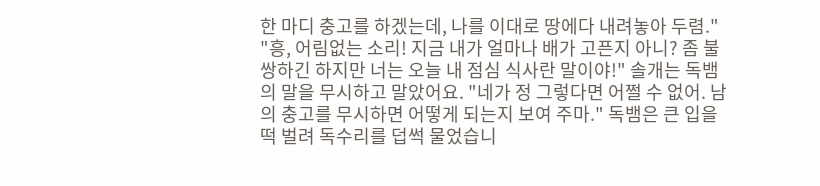한 마디 충고를 하겠는데, 나를 이대로 땅에다 내려놓아 두렴."
"흥, 어림없는 소리! 지금 내가 얼마나 배가 고픈지 아니? 좀 불쌍하긴 하지만 너는 오늘 내 점심 식사란 말이야!" 솔개는 독뱀의 말을 무시하고 말았어요. "네가 정 그렇다면 어쩔 수 없어. 남의 충고를 무시하면 어떻게 되는지 보여 주마." 독뱀은 큰 입을 떡 벌려 독수리를 덥썩 물었습니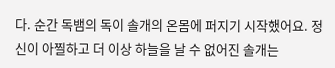다. 순간 독뱀의 독이 솔개의 온몸에 퍼지기 시작했어요. 정신이 아찔하고 더 이상 하늘을 날 수 없어진 솔개는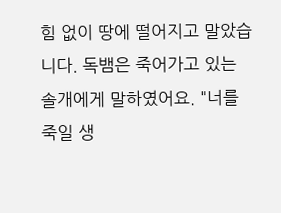힘 없이 땅에 떨어지고 말았습니다. 독뱀은 죽어가고 있는 솔개에게 말하였어요. "너를 죽일 생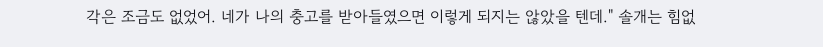각은 조금도 없었어. 네가 나의 충고를 받아들였으면 이렇게 되지는 않았을 텐데." 솔개는 힘없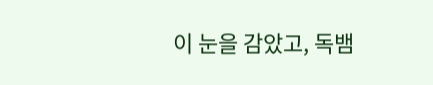이 눈을 감았고, 독뱀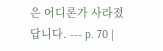은 어디론가 사라졌답니다. --- p. 70 |